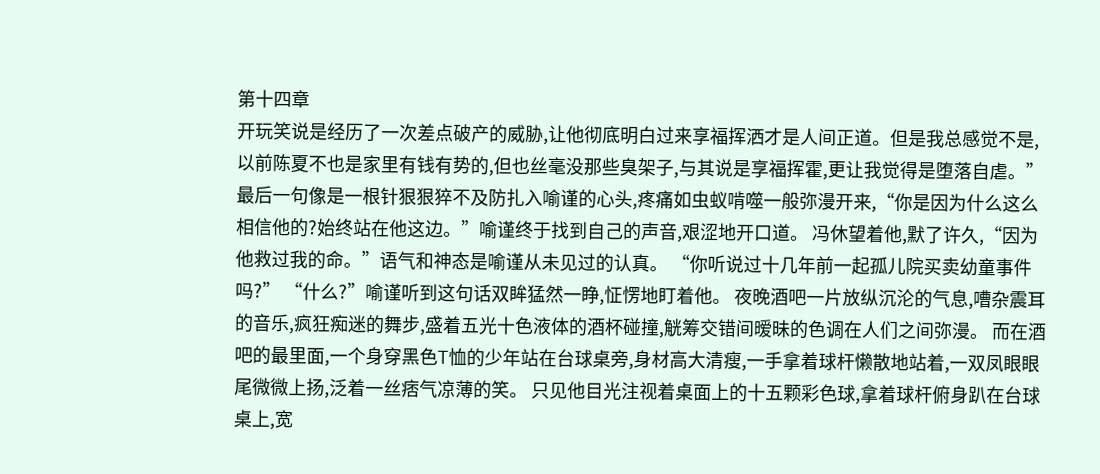第十四章
开玩笑说是经历了一次差点破产的威胁,让他彻底明白过来享福挥洒才是人间正道。但是我总感觉不是,以前陈夏不也是家里有钱有势的,但也丝毫没那些臭架子,与其说是享福挥霍,更让我觉得是堕落自虐。” 最后一句像是一根针狠狠猝不及防扎入喻谨的心头,疼痛如虫蚁啃噬一般弥漫开来,“你是因为什么这么相信他的?始终站在他这边。”喻谨终于找到自己的声音,艰涩地开口道。 冯休望着他,默了许久,“因为他救过我的命。”语气和神态是喻谨从未见过的认真。 “你听说过十几年前一起孤儿院买卖幼童事件吗?” “什么?”喻谨听到这句话双眸猛然一睁,怔愣地盯着他。 夜晚酒吧一片放纵沉沦的气息,嘈杂震耳的音乐,疯狂痴迷的舞步,盛着五光十色液体的酒杯碰撞,觥筹交错间暧昧的色调在人们之间弥漫。 而在酒吧的最里面,一个身穿黑色T恤的少年站在台球桌旁,身材高大清瘦,一手拿着球杆懒散地站着,一双凤眼眼尾微微上扬,泛着一丝痞气凉薄的笑。 只见他目光注视着桌面上的十五颗彩色球,拿着球杆俯身趴在台球桌上,宽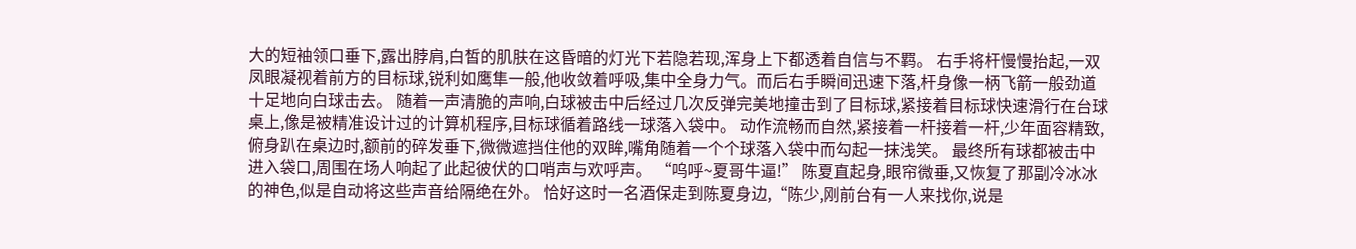大的短袖领口垂下,露出脖肩,白皙的肌肤在这昏暗的灯光下若隐若现,浑身上下都透着自信与不羁。 右手将杆慢慢抬起,一双凤眼凝视着前方的目标球,锐利如鹰隼一般,他收敛着呼吸,集中全身力气。而后右手瞬间迅速下落,杆身像一柄飞箭一般劲道十足地向白球击去。 随着一声清脆的声响,白球被击中后经过几次反弹完美地撞击到了目标球,紧接着目标球快速滑行在台球桌上,像是被精准设计过的计算机程序,目标球循着路线一球落入袋中。 动作流畅而自然,紧接着一杆接着一杆,少年面容精致,俯身趴在桌边时,额前的碎发垂下,微微遮挡住他的双眸,嘴角随着一个个球落入袋中而勾起一抹浅笑。 最终所有球都被击中进入袋口,周围在场人响起了此起彼伏的口哨声与欢呼声。 “呜呼~夏哥牛逼!” 陈夏直起身,眼帘微垂,又恢复了那副冷冰冰的神色,似是自动将这些声音给隔绝在外。 恰好这时一名酒保走到陈夏身边,“陈少,刚前台有一人来找你,说是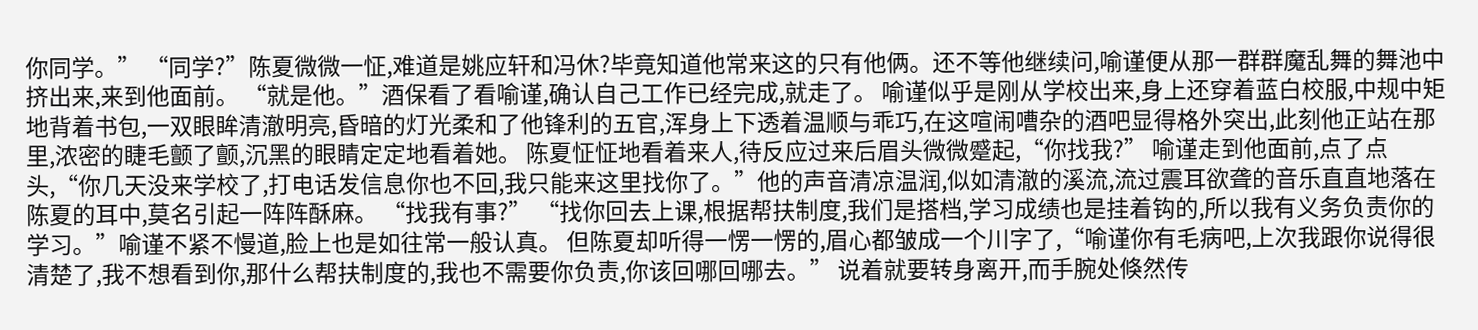你同学。” “同学?”陈夏微微一怔,难道是姚应轩和冯休?毕竟知道他常来这的只有他俩。还不等他继续问,喻谨便从那一群群魔乱舞的舞池中挤出来,来到他面前。 “就是他。”酒保看了看喻谨,确认自己工作已经完成,就走了。 喻谨似乎是刚从学校出来,身上还穿着蓝白校服,中规中矩地背着书包,一双眼眸清澈明亮,昏暗的灯光柔和了他锋利的五官,浑身上下透着温顺与乖巧,在这喧闹嘈杂的酒吧显得格外突出,此刻他正站在那里,浓密的睫毛颤了颤,沉黑的眼睛定定地看着她。 陈夏怔怔地看着来人,待反应过来后眉头微微蹙起,“你找我?” 喻谨走到他面前,点了点头,“你几天没来学校了,打电话发信息你也不回,我只能来这里找你了。”他的声音清凉温润,似如清澈的溪流,流过震耳欲聋的音乐直直地落在陈夏的耳中,莫名引起一阵阵酥麻。 “找我有事?” “找你回去上课,根据帮扶制度,我们是搭档,学习成绩也是挂着钩的,所以我有义务负责你的学习。”喻谨不紧不慢道,脸上也是如往常一般认真。 但陈夏却听得一愣一愣的,眉心都皱成一个川字了,“喻谨你有毛病吧,上次我跟你说得很清楚了,我不想看到你,那什么帮扶制度的,我也不需要你负责,你该回哪回哪去。” 说着就要转身离开,而手腕处倏然传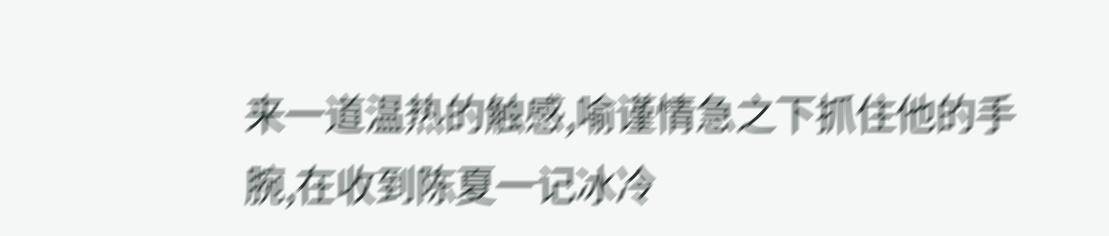来一道温热的触感,喻谨情急之下抓住他的手腕,在收到陈夏一记冰冷